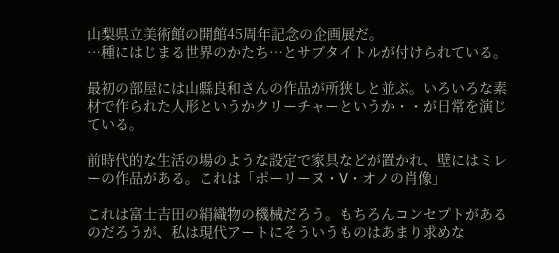山梨県立美術館の開館45周年記念の企画展だ。
…種にはじまる世界のかたち…とサブタイトルが付けられている。

最初の部屋には山縣良和さんの作品が所狭しと並ぶ。いろいろな素材で作られた人形というかクリーチャーというか・・が日常を演じている。

前時代的な生活の場のような設定で家具などが置かれ、壁にはミレーの作品がある。これは「ポーリーヌ・V・オノの肖像」

これは富士吉田の絹織物の機械だろう。もちろんコンセプトがあるのだろうが、私は現代アートにそういうものはあまり求めな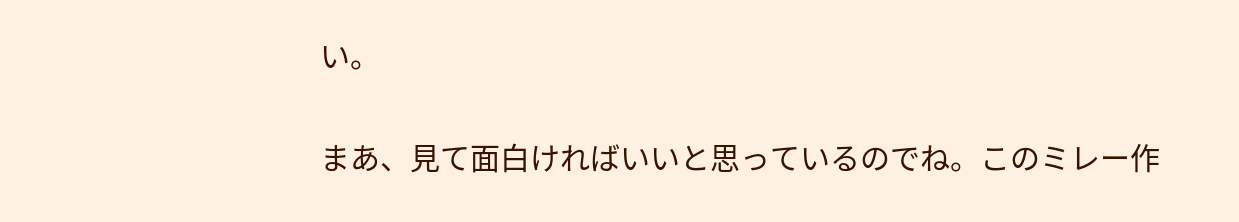い。

まあ、見て面白ければいいと思っているのでね。このミレー作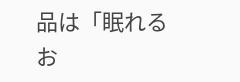品は「眠れるお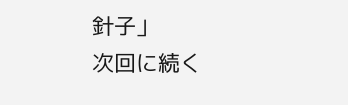針子」
次回に続く